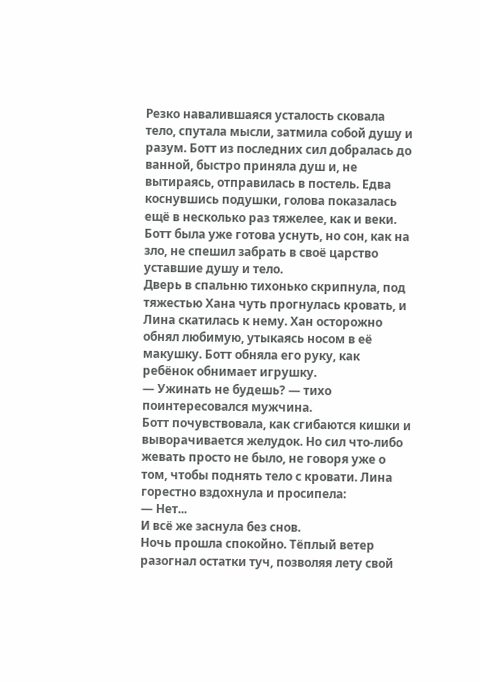Резко навалившаяся усталость сковала тело, спутала мысли, затмила собой душу и разум. Ботт из последних сил добралась до ванной, быстро приняла душ и, не вытираясь, отправилась в постель. Едва коснувшись подушки, голова показалась ещё в несколько раз тяжелее, как и веки.
Ботт была уже готова уснуть, но сон, как на зло, не спешил забрать в своё царство уставшие душу и тело.
Дверь в спальню тихонько скрипнула, под тяжестью Хана чуть прогнулась кровать, и Лина скатилась к нему. Хан осторожно обнял любимую, утыкаясь носом в её макушку. Ботт обняла его руку, как ребёнок обнимает игрушку.
— Ужинать не будешь? — тихо поинтересовался мужчина.
Ботт почувствовала, как сгибаются кишки и выворачивается желудок. Но сил что-либо жевать просто не было, не говоря уже о том, чтобы поднять тело с кровати. Лина горестно вздохнула и просипела:
— Нет...
И всё же заснула без снов.
Ночь прошла спокойно. Тёплый ветер разогнал остатки туч, позволяя лету свой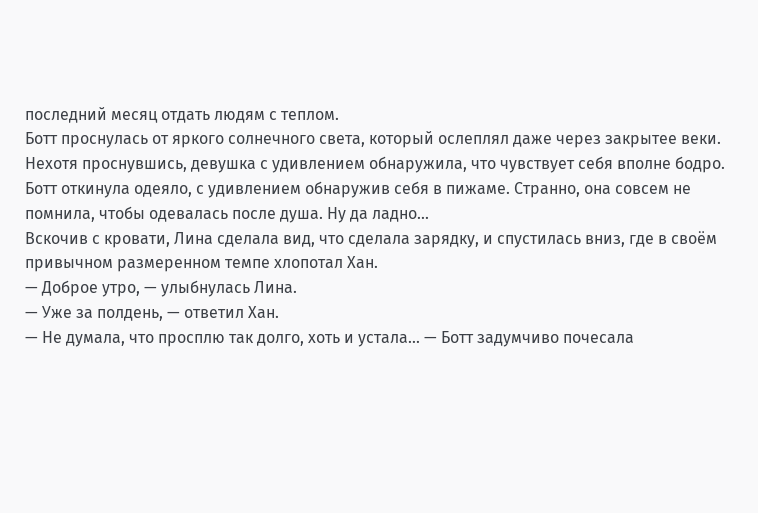последний месяц отдать людям с теплом.
Ботт проснулась от яркого солнечного света, который ослеплял даже через закрытее веки. Нехотя проснувшись, девушка с удивлением обнаружила, что чувствует себя вполне бодро.
Ботт откинула одеяло, с удивлением обнаружив себя в пижаме. Странно, она совсем не помнила, чтобы одевалась после душа. Ну да ладно...
Вскочив с кровати, Лина сделала вид, что сделала зарядку, и спустилась вниз, где в своём привычном размеренном темпе хлопотал Хан.
— Доброе утро, — улыбнулась Лина.
— Уже за полдень, — ответил Хан.
— Не думала, что просплю так долго, хоть и устала... — Ботт задумчиво почесала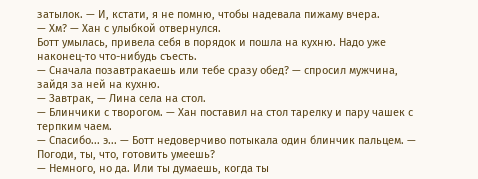затылок. — И, кстати, я не помню, чтобы надевала пижаму вчера.
— Хм? — Хан с улыбкой отвернулся.
Ботт умылась, привела себя в порядок и пошла на кухню. Надо уже наконец-то что-нибудь съесть.
— Сначала позавтракаешь или тебе сразу обед? — спросил мужчина, зайдя за ней на кухню.
— Завтрак, — Лина села на стол.
— Блинчики с творогом. — Хан поставил на стол тарелку и пару чашек с терпким чаем.
— Спасибо... э... — Ботт недоверчиво потыкала один блинчик пальцем. — Погоди, ты, что, готовить умеешь?
— Немного, но да. Или ты думаешь, когда ты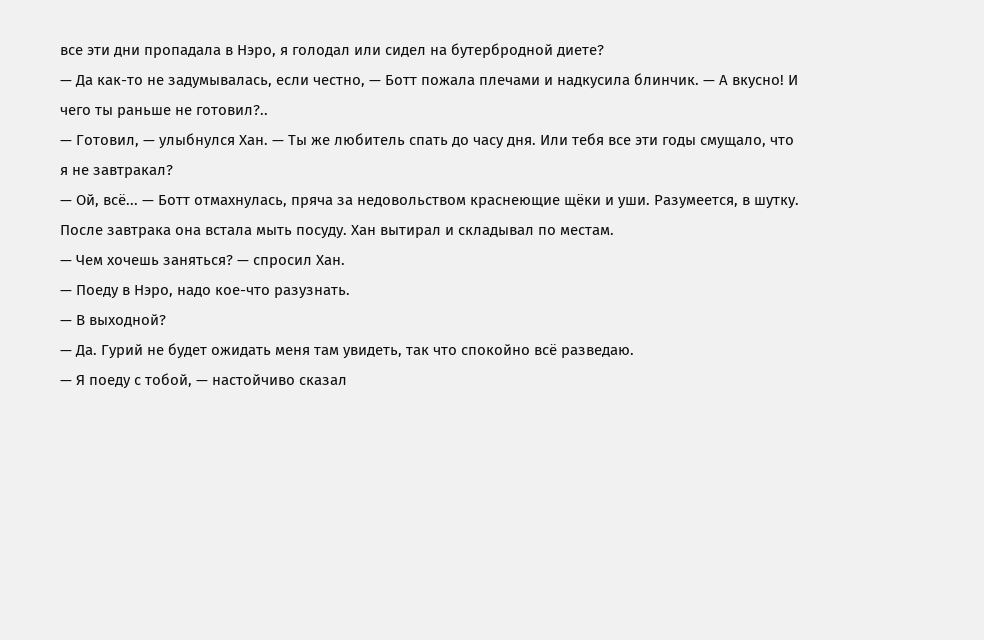все эти дни пропадала в Нэро, я голодал или сидел на бутербродной диете?
— Да как-то не задумывалась, если честно, — Ботт пожала плечами и надкусила блинчик. — А вкусно! И чего ты раньше не готовил?..
— Готовил, — улыбнулся Хан. — Ты же любитель спать до часу дня. Или тебя все эти годы смущало, что я не завтракал?
— Ой, всё... — Ботт отмахнулась, пряча за недовольством краснеющие щёки и уши. Разумеется, в шутку.
После завтрака она встала мыть посуду. Хан вытирал и складывал по местам.
— Чем хочешь заняться? — спросил Хан.
— Поеду в Нэро, надо кое-что разузнать.
— В выходной?
— Да. Гурий не будет ожидать меня там увидеть, так что спокойно всё разведаю.
— Я поеду с тобой, — настойчиво сказал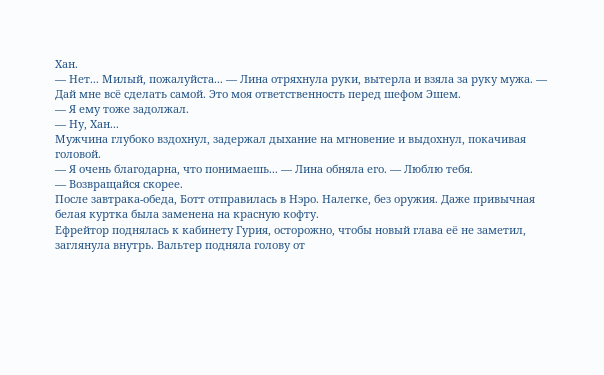Хан.
— Нет... Милый, пожалуйста... — Лина отряхнула руки, вытерла и взяла за руку мужа. — Дай мне всё сделать самой. Это моя ответственность перед шефом Эшем.
— Я ему тоже задолжал.
— Ну, Хан...
Мужчина глубоко вздохнул, задержал дыхание на мгновение и выдохнул, покачивая головой.
— Я очень благодарна, что понимаешь... — Лина обняла его. — Люблю тебя.
— Возвращайся скорее.
После завтрака-обеда, Ботт отправилась в Нэро. Налегке, без оружия. Даже привычная белая куртка была заменена на красную кофту.
Ефрейтор поднялась к кабинету Гурия, осторожно, чтобы новый глава её не заметил, заглянула внутрь. Вальтер подняла голову от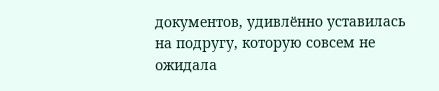документов, удивлённо уставилась на подругу, которую совсем не ожидала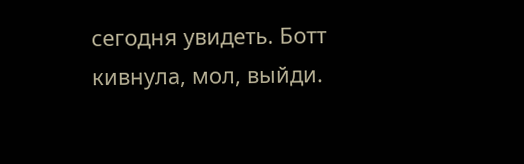сегодня увидеть. Ботт кивнула, мол, выйди.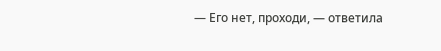— Его нет, проходи, — ответила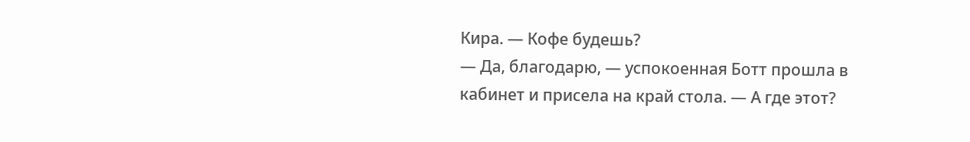Кира. — Кофе будешь?
— Да, благодарю, — успокоенная Ботт прошла в кабинет и присела на край стола. — А где этот?